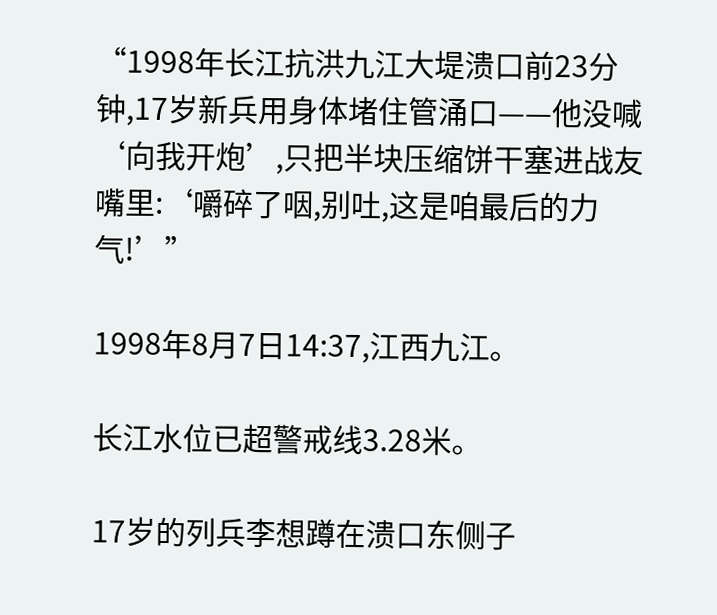“1998年长江抗洪九江大堤溃口前23分钟,17岁新兵用身体堵住管涌口——他没喊‘向我开炮’,只把半块压缩饼干塞进战友嘴里:‘嚼碎了咽,别吐,这是咱最后的力气!’”

1998年8月7日14:37,江西九江。

长江水位已超警戒线3.28米。

17岁的列兵李想蹲在溃口东侧子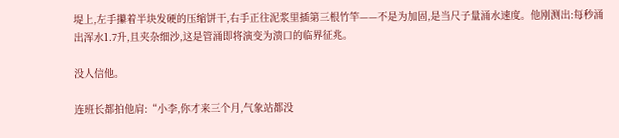堤上,左手攥着半块发硬的压缩饼干,右手正往泥浆里插第三根竹竿——不是为加固,是当尺子量涌水速度。他刚测出:每秒涌出浑水1.7升,且夹杂细沙,这是管涌即将演变为溃口的临界征兆。

没人信他。

连班长都拍他肩:“小李,你才来三个月,气象站都没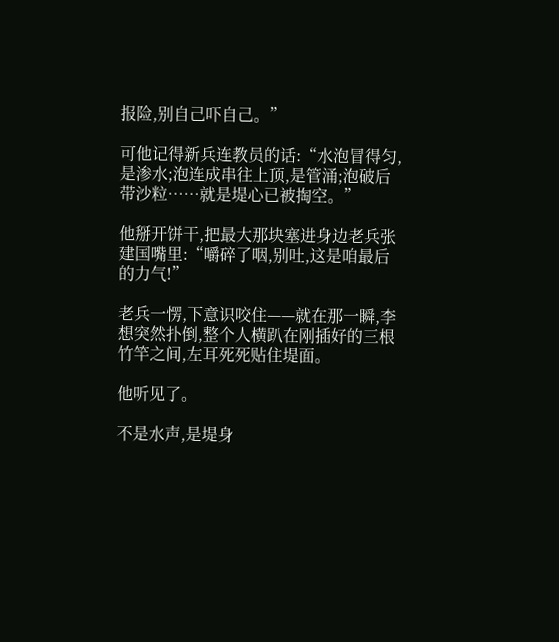报险,别自己吓自己。”

可他记得新兵连教员的话:“水泡冒得匀,是渗水;泡连成串往上顶,是管涌;泡破后带沙粒……就是堤心已被掏空。”

他掰开饼干,把最大那块塞进身边老兵张建国嘴里:“嚼碎了咽,别吐,这是咱最后的力气!”

老兵一愣,下意识咬住——就在那一瞬,李想突然扑倒,整个人横趴在刚插好的三根竹竿之间,左耳死死贴住堤面。

他听见了。

不是水声,是堤身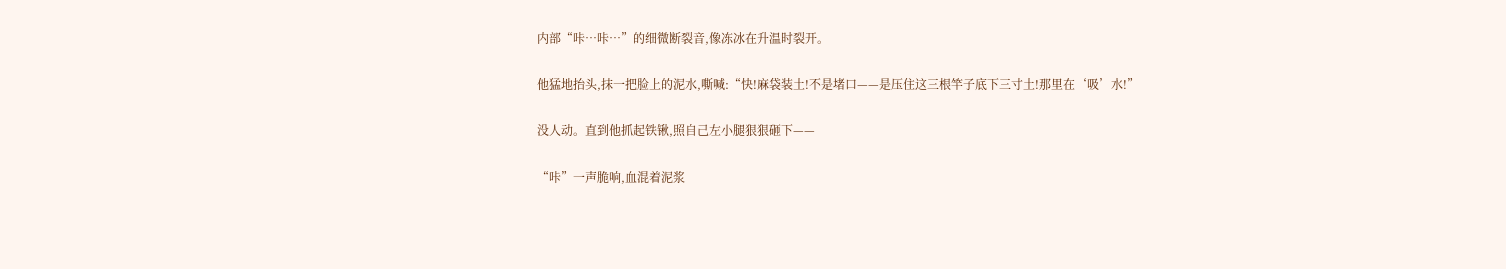内部“咔…咔…”的细微断裂音,像冻冰在升温时裂开。

他猛地抬头,抹一把脸上的泥水,嘶喊:“快!麻袋装土!不是堵口——是压住这三根竿子底下三寸土!那里在‘吸’水!”

没人动。直到他抓起铁锹,照自己左小腿狠狠砸下——

“咔”一声脆响,血混着泥浆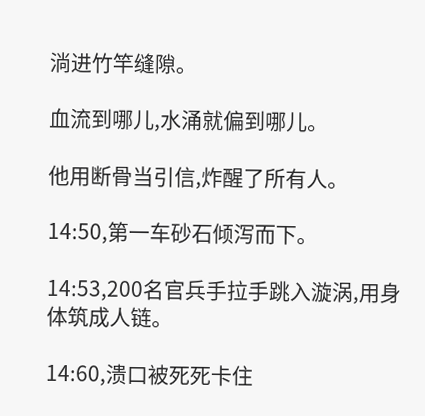淌进竹竿缝隙。

血流到哪儿,水涌就偏到哪儿。

他用断骨当引信,炸醒了所有人。

14:50,第一车砂石倾泻而下。

14:53,200名官兵手拉手跳入漩涡,用身体筑成人链。

14:60,溃口被死死卡住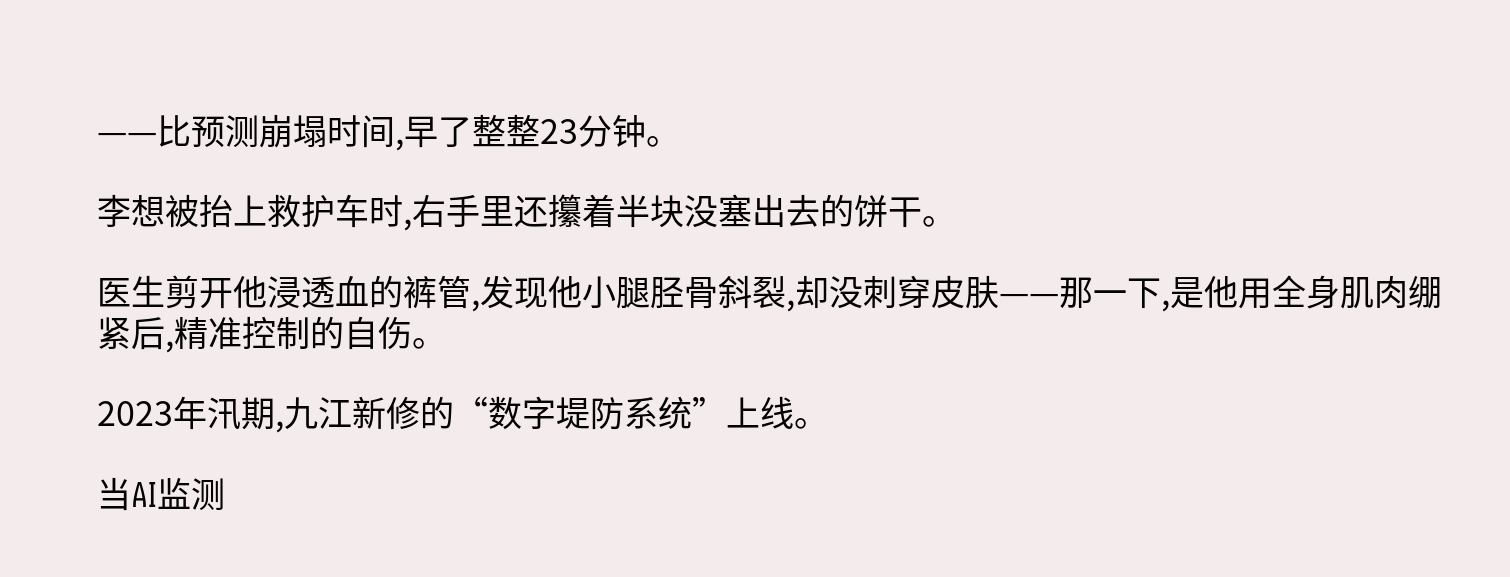——比预测崩塌时间,早了整整23分钟。

李想被抬上救护车时,右手里还攥着半块没塞出去的饼干。

医生剪开他浸透血的裤管,发现他小腿胫骨斜裂,却没刺穿皮肤——那一下,是他用全身肌肉绷紧后,精准控制的自伤。

2023年汛期,九江新修的“数字堤防系统”上线。

当AI监测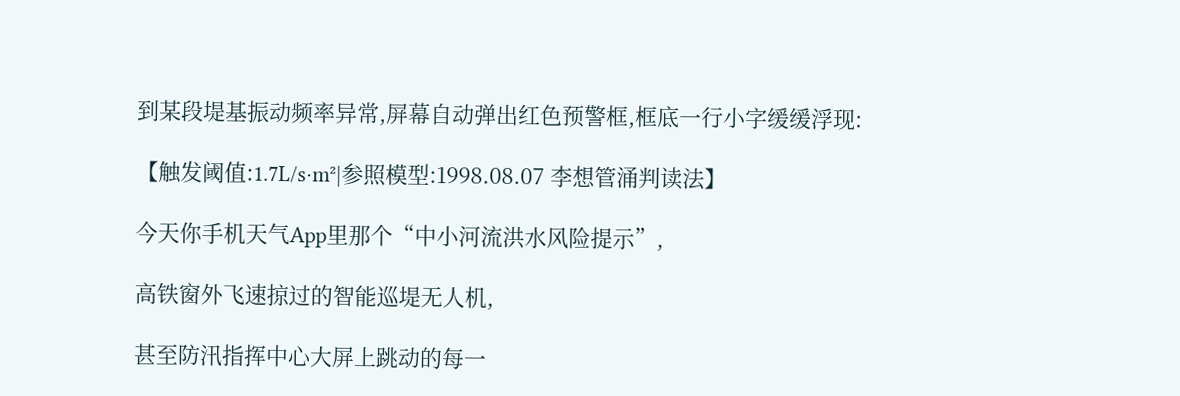到某段堤基振动频率异常,屏幕自动弹出红色预警框,框底一行小字缓缓浮现:

【触发阈值:1.7L/s·m²|参照模型:1998.08.07 李想管涌判读法】

今天你手机天气App里那个“中小河流洪水风险提示”,

高铁窗外飞速掠过的智能巡堤无人机,

甚至防汛指挥中心大屏上跳动的每一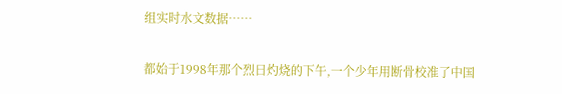组实时水文数据……

都始于1998年那个烈日灼烧的下午,一个少年用断骨校准了中国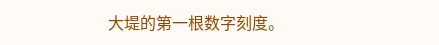大堤的第一根数字刻度。